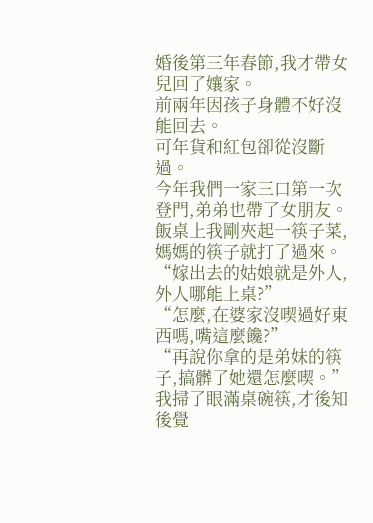婚後第三年春節,我才帶女兒回了孃家。
前兩年因孩子身體不好沒能回去。
可年貨和紅包卻從沒斷過。
今年我們一家三口第一次登門,弟弟也帶了女朋友。
飯桌上我剛夾起一筷子菜,媽媽的筷子就打了過來。
“嫁出去的姑娘就是外人,外人哪能上桌?”
“怎麼,在婆家沒喫過好東西嗎,嘴這麼饞?”
“再說你拿的是弟妹的筷子,搞髒了她還怎麼喫。”
我掃了眼滿桌碗筷,才後知後覺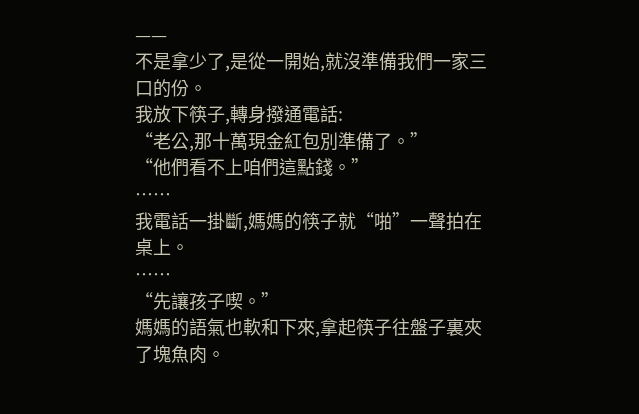——
不是拿少了,是從一開始,就沒準備我們一家三口的份。
我放下筷子,轉身撥通電話:
“老公,那十萬現金紅包別準備了。”
“他們看不上咱們這點錢。”
……
我電話一掛斷,媽媽的筷子就“啪”一聲拍在桌上。
……
“先讓孩子喫。”
媽媽的語氣也軟和下來,拿起筷子往盤子裏夾了塊魚肉。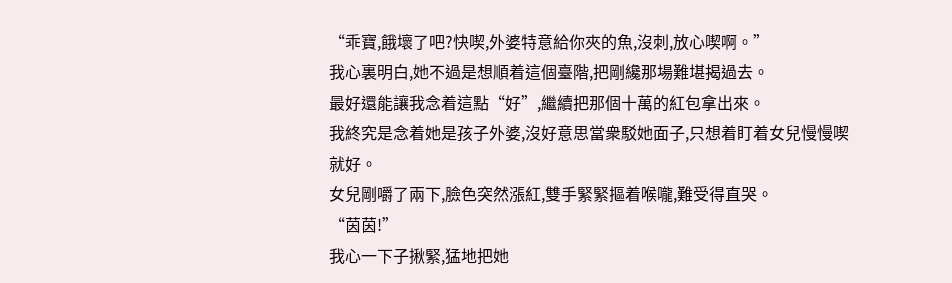“乖寶,餓壞了吧?快喫,外婆特意給你夾的魚,沒刺,放心喫啊。”
我心裏明白,她不過是想順着這個臺階,把剛纔那場難堪揭過去。
最好還能讓我念着這點“好”,繼續把那個十萬的紅包拿出來。
我終究是念着她是孩子外婆,沒好意思當衆駁她面子,只想着盯着女兒慢慢喫就好。
女兒剛嚼了兩下,臉色突然漲紅,雙手緊緊摳着喉嚨,難受得直哭。
“茵茵!”
我心一下子揪緊,猛地把她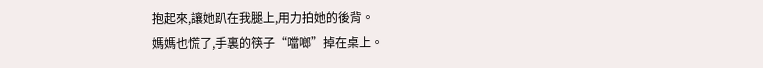抱起來,讓她趴在我腿上,用力拍她的後背。
媽媽也慌了,手裏的筷子“噹啷”掉在桌上。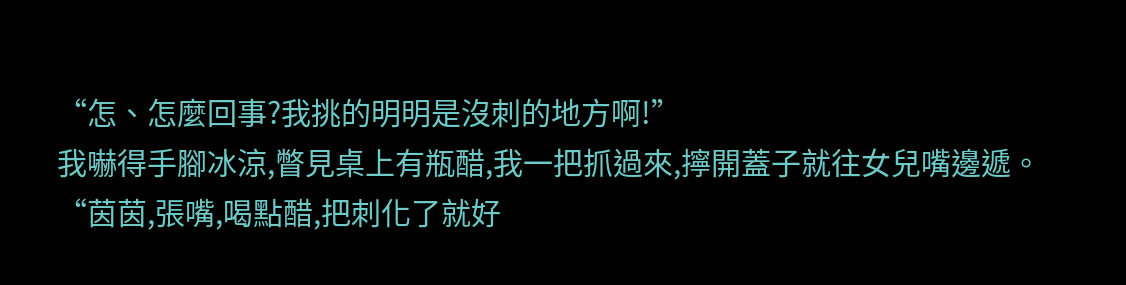“怎、怎麼回事?我挑的明明是沒刺的地方啊!”
我嚇得手腳冰涼,瞥見桌上有瓶醋,我一把抓過來,擰開蓋子就往女兒嘴邊遞。
“茵茵,張嘴,喝點醋,把刺化了就好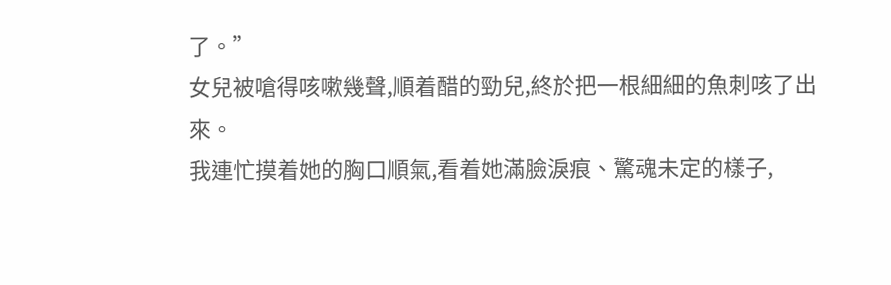了。”
女兒被嗆得咳嗽幾聲,順着醋的勁兒,終於把一根細細的魚刺咳了出來。
我連忙摸着她的胸口順氣,看着她滿臉淚痕、驚魂未定的樣子,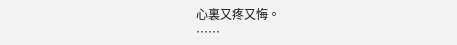心裏又疼又悔。
……